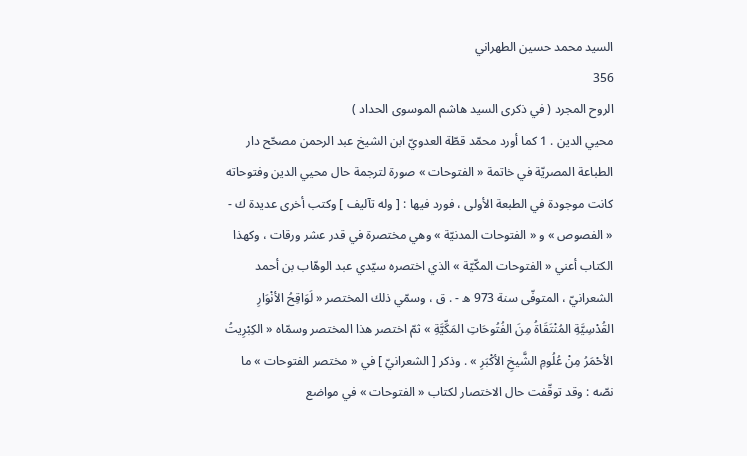السيد محمد حسين الطهراني
356
الروح المجرد ( في ذكرى السيد هاشم الموسوى الحداد )
محيي الدين . 1 كما أورد محمّد قطّة العدويّ ابن الشيخ عبد الرحمن مصحّح دار الطباعة المصريّة في خاتمة « الفتوحات » صورة لترجمة حال محيي الدين وفتوحاته كانت موجودة في الطبعة الأولى ، فورد فيها : [ وله تآليف ] وكتب أخرى عديدة ك - « الفصوص » و « الفتوحات المدنيّة » وهي مختصرة في قدر عشر ورقات ، وكهذا الكتاب أعني « الفتوحات المكّيّة » الذي اختصره سيّدي عبد الوهّاب بن أحمد الشعرانيّ ، المتوفّى سنة 973 ه - . ق ، وسمّي ذلك المختصر « لَوَاقِحُ الأنْوَارِ القُدْسِيَّةِ المُنْتَقَاةُ مِنَ الفُتُوحَاتِ المَكِّيَّةِ » ثمّ اختصر هذا المختصر وسمّاه « الكِبْرِيتُ الأحْمَرُ مِنْ عُلُومِ الشَّيخِ الأكْبَرِ » . وذكر [ الشعرانيّ ] في « مختصر الفتوحات » ما نصّه : وقد توقّفت حال الاختصار لكتاب « الفتوحات » في مواضع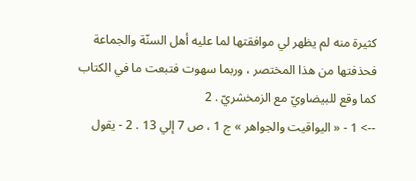كثيرة منه لم يظهر لي موافقتها لما عليه أهل السنّة والجماعة فحذفتها من هذا المختصر ، وربما سهوت فتبعت ما في الكتاب كما وقع للبيضاويّ مع الزمخشريّ . 2
--> 1 - « اليواقيت والجواهر » ج 1 ، ص 7 إلي 13 . 2 - يقول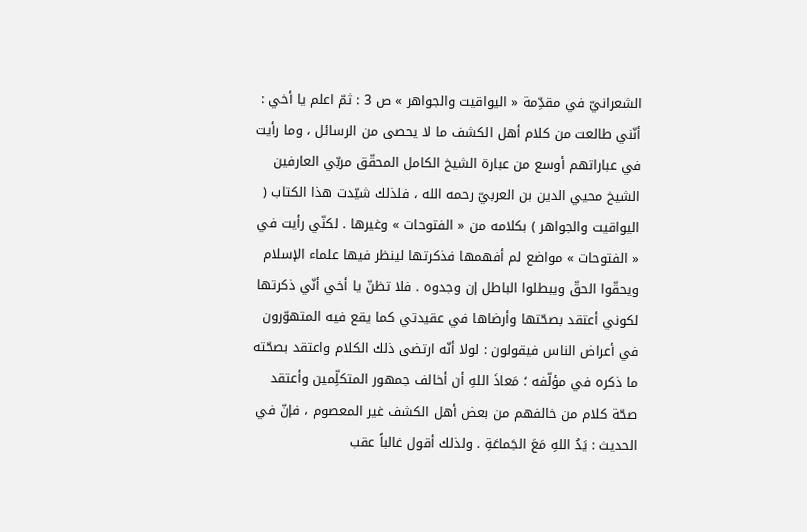الشعرانيّ في مقدِّمة « اليواقيت والجواهر » ص 3 : ثمّ اعلم يا أخي : أنّني طالعت من كلام أهل الكشف ما لا يحصى من الرسائل ، وما رأيت في عباراتهم أوسع من عبارة الشيخ الكامل المحقّق مربّي العارفين الشيخ محيي الدين بن العربيّ رحمه الله ، فلذلك شيّدت هذا الكتاب ( اليواقيت والجواهر ) بكلامه من « الفتوحات » وغيرها . لكنّي رأيت في « الفتوحات » مواضع لم أفهمها فذكرتها لينظر فيها علماء الإسلام ويحقّوا الحقّ ويبطلوا الباطل إن وجدوه . فلا تظنّ يا أخي أنّي ذكرتها لكوني أعتقد بصحّتها وأرضاها في عقيدتي كما يقع فيه المتهوّرون في أعراض الناس فيقولون : لولا أنّه ارتضى ذلك الكلام واعتقد بصحّته ما ذكره في مؤلّفه ؛ مَعاذَ اللهِ أن أخالف جمهور المتكلِّمين وأعتقد صحّة كلام من خالفهم من بعض أهل الكشف غير المعصوم ، فإنّ في الحديث : يَدُ اللهِ مَعَ الجَماعَةِ . ولذلك أقول غالباً عقب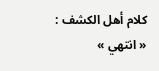كلام أهل الكشف : « انتهي »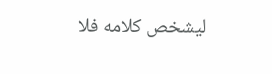ليشخص كلامه فلا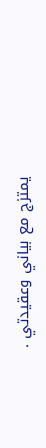يمتزج مع بياني وعقيدتي .